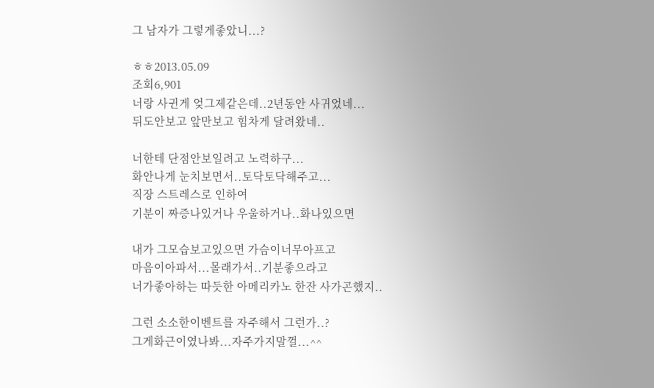그 남자가 그렇게좋았니...?

ㅎㅎ2013.05.09
조회6,901
너랑 사귄게 엊그제같은데..2년동안 사귀었네...
뒤도안보고 앞만보고 힘차게 달려왔네..

너한테 단점안보일려고 노력하구...
화안나게 눈치보면서..토닥토닥해주고...
직장 스트레스로 인하여
기분이 짜증나있거나 우울하거나..화나있으면

내가 그모습보고있으면 가슴이너무아프고
마음이아파서...몰래가서..기분좋으라고
너가좋아하는 따듯한 아메리카노 한잔 사가곤했지..

그런 소소한이벤트를 자주해서 그런가..?
그게화근이였나봐...자주가지말껄...^^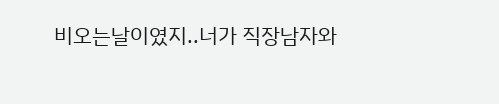비오는날이였지..너가 직장남자와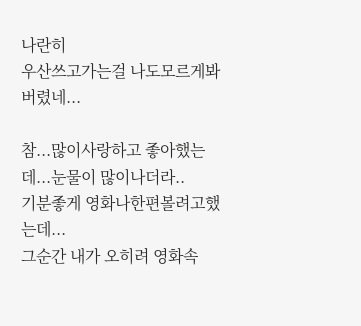나란히
우산쓰고가는걸 나도모르게봐버렸네...

참...많이사랑하고 좋아했는데...눈물이 많이나더라..
기분좋게 영화나한편볼려고했는데...
그순간 내가 오히려 영화속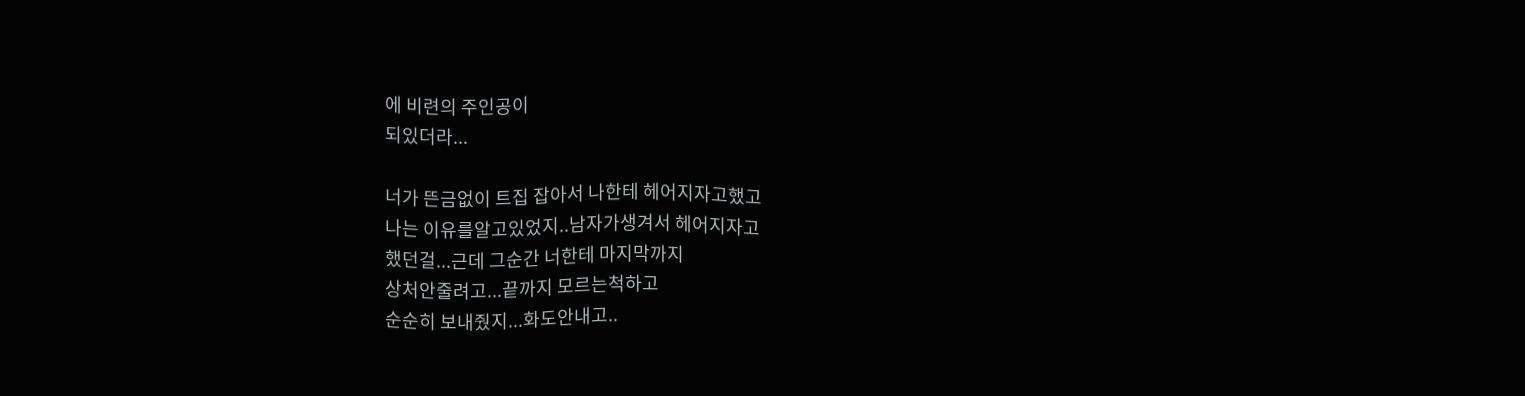에 비련의 주인공이
되있더라...

너가 뜬금없이 트집 잡아서 나한테 헤어지자고했고
나는 이유를알고있었지..남자가생겨서 헤어지자고
했던걸...근데 그순간 너한테 마지막까지
상처안줄려고...끝까지 모르는척하고
순순히 보내줬지...화도안내고..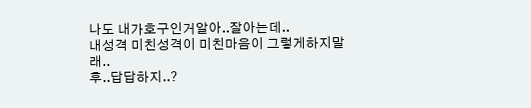나도 내가호구인거알아..잘아는데..
내성격 미친성격이 미친마음이 그렇게하지말래..
후..답답하지..?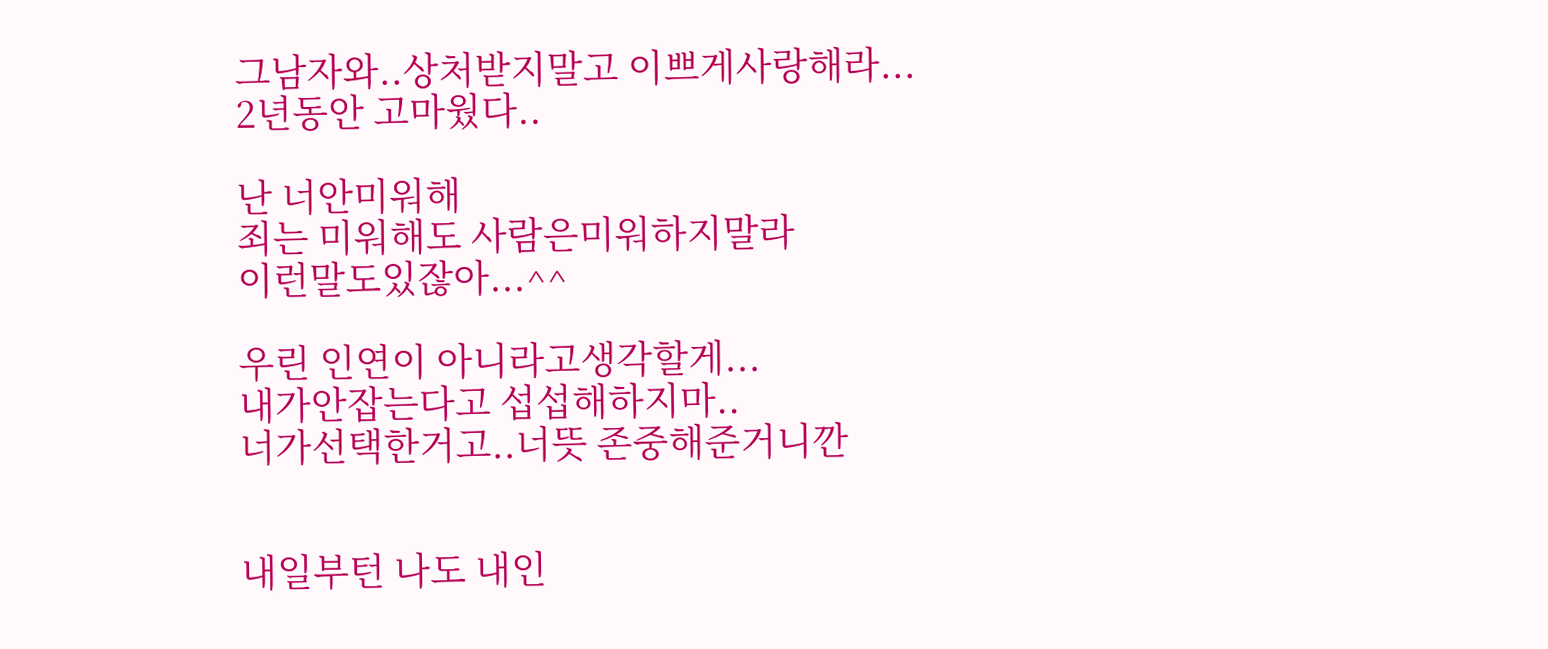그남자와..상처받지말고 이쁘게사랑해라...
2년동안 고마웠다..

난 너안미워해
죄는 미워해도 사람은미워하지말라
이런말도있잖아...^^

우린 인연이 아니라고생각할게...
내가안잡는다고 섭섭해하지마..
너가선택한거고..너뜻 존중해준거니깐


내일부턴 나도 내인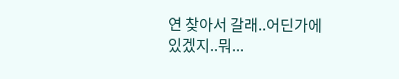연 찾아서 갈래..어딘가에
있겠지..뭐...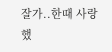잘가..한때 사랑했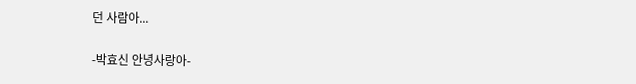던 사람아...

-박효신 안녕사랑아-